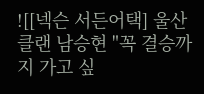![[넥슨 서든어택] 울산클랜 남승현 "꼭 결승까지 가고 싶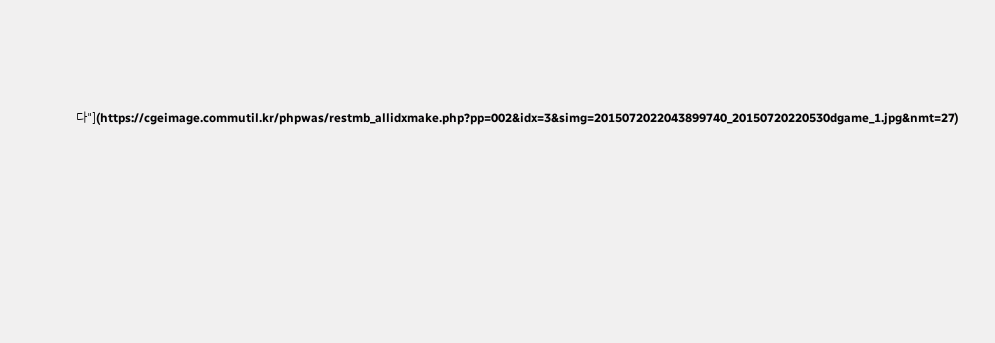다"](https://cgeimage.commutil.kr/phpwas/restmb_allidxmake.php?pp=002&idx=3&simg=2015072022043899740_20150720220530dgame_1.jpg&nmt=27)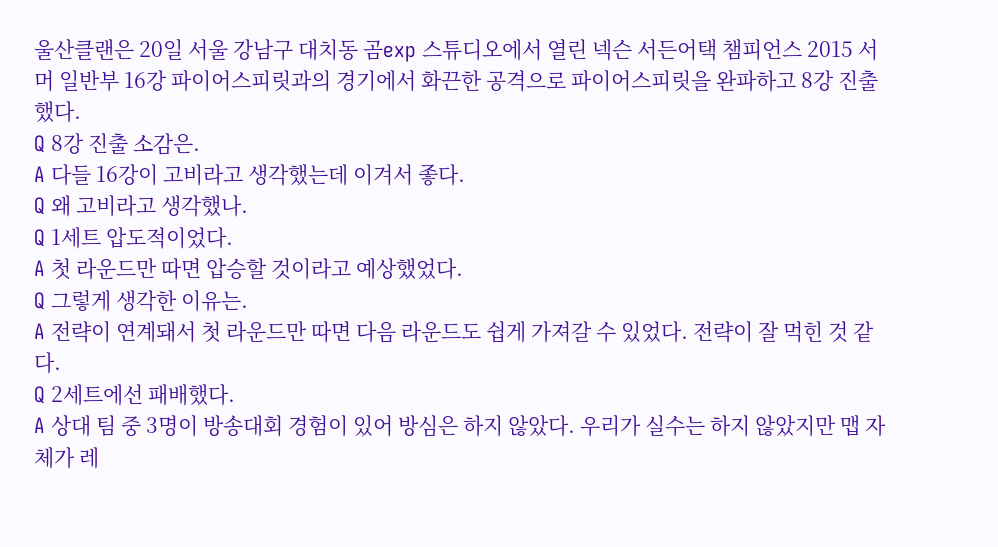울산클랜은 20일 서울 강남구 대치동 곰exp 스튜디오에서 열린 넥슨 서든어택 챔피언스 2015 서머 일반부 16강 파이어스피릿과의 경기에서 화끈한 공격으로 파이어스피릿을 완파하고 8강 진출했다.
Q 8강 진출 소감은.
A 다들 16강이 고비라고 생각했는데 이겨서 좋다.
Q 왜 고비라고 생각했나.
Q 1세트 압도적이었다.
A 첫 라운드만 따면 압승할 것이라고 예상했었다.
Q 그렇게 생각한 이유는.
A 전략이 연계돼서 첫 라운드만 따면 다음 라운드도 쉽게 가져갈 수 있었다. 전략이 잘 먹힌 것 같다.
Q 2세트에선 패배했다.
A 상대 팀 중 3명이 방송대회 경험이 있어 방심은 하지 않았다. 우리가 실수는 하지 않았지만 맵 자체가 레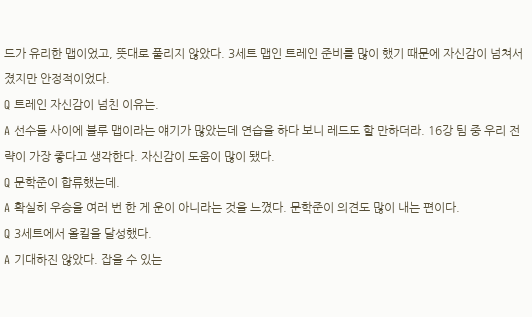드가 유리한 맵이었고, 뜻대로 풀리지 않았다. 3세트 맵인 트레인 준비를 많이 했기 때문에 자신감이 넘쳐서 졌지만 안정적이었다.
Q 트레인 자신감이 넘친 이유는.
A 선수들 사이에 블루 맵이라는 얘기가 많았는데 연습을 하다 보니 레드도 할 만하더라. 16강 팀 중 우리 전략이 가장 좋다고 생각한다. 자신감이 도움이 많이 됐다.
Q 문학준이 합류했는데.
A 확실히 우승을 여러 번 한 게 운이 아니라는 것을 느꼈다. 문학준이 의견도 많이 내는 편이다.
Q 3세트에서 올킬을 달성했다.
A 기대하진 않았다. 잡을 수 있는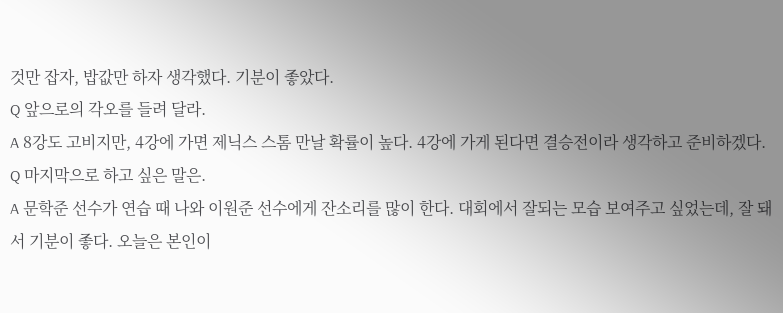것만 잡자, 밥값만 하자 생각했다. 기분이 좋았다.
Q 앞으로의 각오를 들려 달라.
A 8강도 고비지만, 4강에 가면 제닉스 스톰 만날 확률이 높다. 4강에 가게 된다면 결승전이라 생각하고 준비하겠다.
Q 마지막으로 하고 싶은 말은.
A 문학준 선수가 연습 때 나와 이원준 선수에게 잔소리를 많이 한다. 대회에서 잘되는 모습 보여주고 싶었는데, 잘 돼서 기분이 좋다. 오늘은 본인이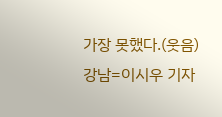가장 못했다.(웃음)
강남=이시우 기자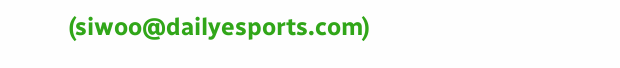(siwoo@dailyesports.com)